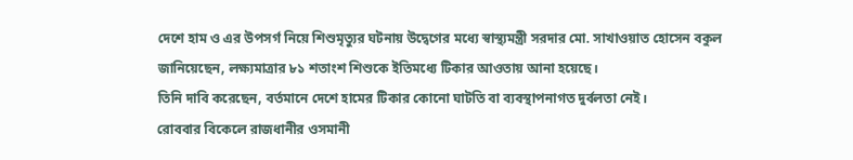দেশে হাম ও এর উপসর্গ নিয়ে শিশুমৃত্যুর ঘটনায় উদ্বেগের মধ্যে স্বাস্থ্যমন্ত্রী সরদার মো. সাখাওয়াত হোসেন বকুল জানিয়েছেন, লক্ষ্যমাত্রার ৮১ শতাংশ শিশুকে ইতিমধ্যে টিকার আওতায় আনা হয়েছে।
তিনি দাবি করেছেন, বর্তমানে দেশে হামের টিকার কোনো ঘাটতি বা ব্যবস্থাপনাগত দুর্বলতা নেই।
রোববার বিকেলে রাজধানীর ওসমানী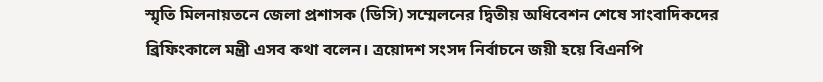স্মৃতি মিলনায়তনে জেলা প্রশাসক (ডিসি) সম্মেলনের দ্বিতীয় অধিবেশন শেষে সাংবাদিকদের ব্রিফিংকালে মন্ত্রী এসব কথা বলেন। ত্রয়োদশ সংসদ নির্বাচনে জয়ী হয়ে বিএনপি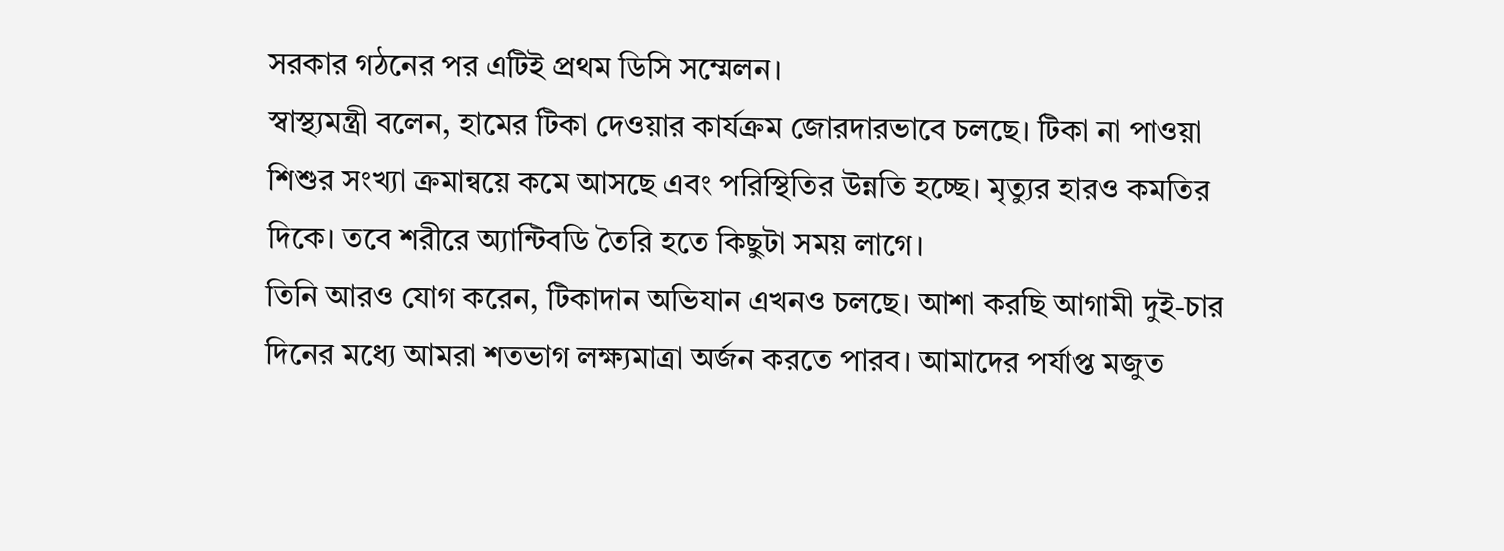সরকার গঠনের পর এটিই প্রথম ডিসি সম্মেলন।
স্বাস্থ্যমন্ত্রী বলেন, হামের টিকা দেওয়ার কার্যক্রম জোরদারভাবে চলছে। টিকা না পাওয়া শিশুর সংখ্যা ক্রমান্বয়ে কমে আসছে এবং পরিস্থিতির উন্নতি হচ্ছে। মৃত্যুর হারও কমতির দিকে। তবে শরীরে অ্যান্টিবডি তৈরি হতে কিছুটা সময় লাগে।
তিনি আরও যোগ করেন, টিকাদান অভিযান এখনও চলছে। আশা করছি আগামী দুই-চার দিনের মধ্যে আমরা শতভাগ লক্ষ্যমাত্রা অর্জন করতে পারব। আমাদের পর্যাপ্ত মজুত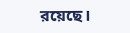রয়েছে।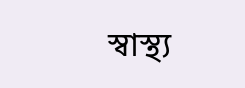স্বাস্থ্য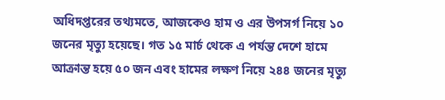অধিদপ্তরের তথ্যমতে, আজকেও হাম ও এর উপসর্গ নিয়ে ১০ জনের মৃত্যু হয়েছে। গত ১৫ মার্চ থেকে এ পর্যন্ত দেশে হামে আক্রান্ত হয়ে ৫০ জন এবং হামের লক্ষণ নিয়ে ২৪৪ জনের মৃত্যু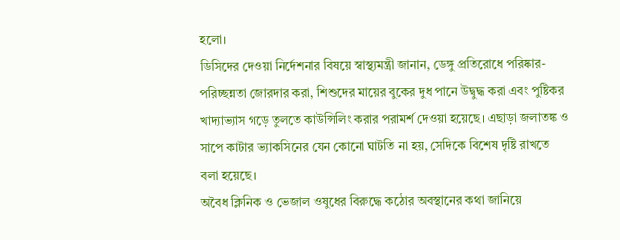হলো।
ডিসিদের দেওয়া নির্দেশনার বিষয়ে স্বাস্থ্যমন্ত্রী জানান, ডেঙ্গু প্রতিরোধে পরিষ্কার-পরিচ্ছন্নতা জোরদার করা, শিশুদের মায়ের বুকের দুধ পানে উদ্বুদ্ধ করা এবং পুষ্টিকর খাদ্যাভ্যাস গড়ে তুলতে কাউন্সিলিং করার পরামর্শ দেওয়া হয়েছে। এছাড়া জলাতঙ্ক ও সাপে কাটার ভ্যাকসিনের যেন কোনো ঘাটতি না হয়, সেদিকে বিশেষ দৃষ্টি রাখতে বলা হয়েছে।
অবৈধ ক্লিনিক ও ভেজাল ওষুধের বিরুদ্ধে কঠোর অবস্থানের কথা জানিয়ে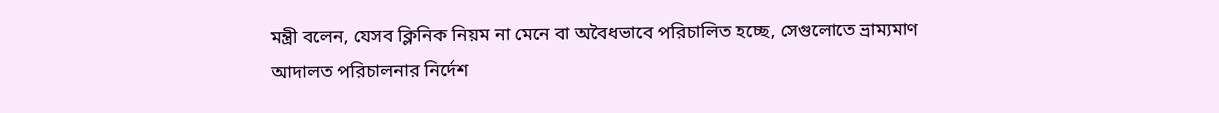মন্ত্রী বলেন, যেসব ক্লিনিক নিয়ম না মেনে বা অবৈধভাবে পরিচালিত হচ্ছে, সেগুলোতে ভ্রাম্যমাণ আদালত পরিচালনার নির্দেশ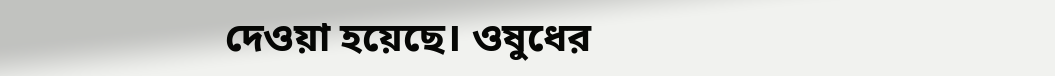দেওয়া হয়েছে। ওষুধের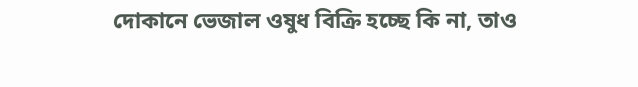দোকানে ভেজাল ওষুধ বিক্রি হচ্ছে কি না, তাও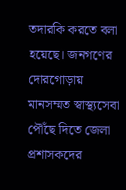তদারকি করতে বলা হয়েছে। জনগণের দোরগোড়ায় মানসম্মত স্বাস্থ্যসেবা পৌঁছে দিতে জেলা প্রশাসকদের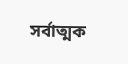সর্বাত্মক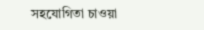সহযোগিতা চাওয়া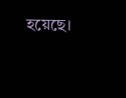হয়েছে।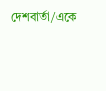দেশবার্তা/একে